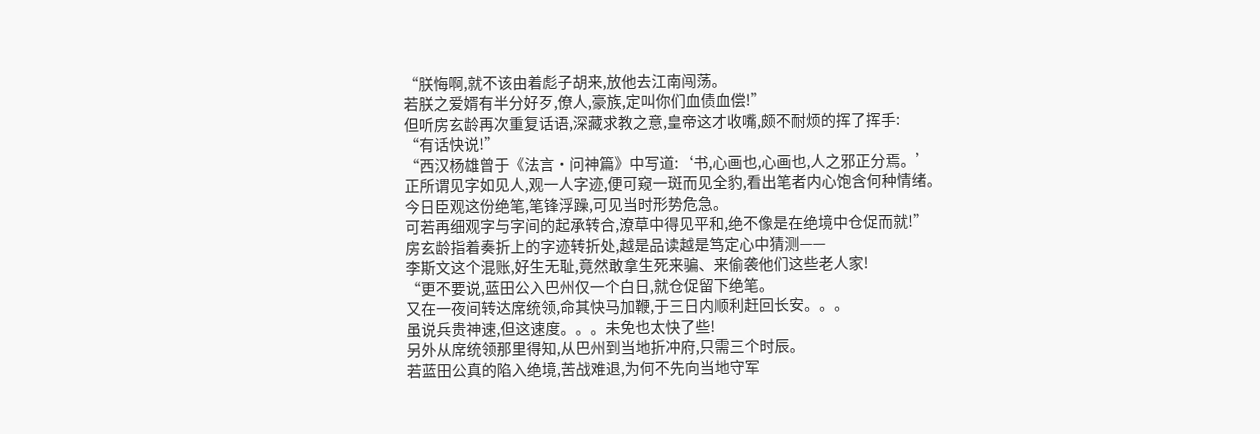“朕悔啊,就不该由着彪子胡来,放他去江南闯荡。
若朕之爱婿有半分好歹,僚人,豪族,定叫你们血债血偿!”
但听房玄龄再次重复话语,深藏求教之意,皇帝这才收嘴,颇不耐烦的挥了挥手:
“有话快说!”
“西汉杨雄曾于《法言·问神篇》中写道:‘书,心画也,心画也,人之邪正分焉。’
正所谓见字如见人,观一人字迹,便可窥一斑而见全豹,看出笔者内心饱含何种情绪。
今日臣观这份绝笔,笔锋浮躁,可见当时形势危急。
可若再细观字与字间的起承转合,潦草中得见平和,绝不像是在绝境中仓促而就!”
房玄龄指着奏折上的字迹转折处,越是品读越是笃定心中猜测——
李斯文这个混账,好生无耻,竟然敢拿生死来骗、来偷袭他们这些老人家!
“更不要说,蓝田公入巴州仅一个白日,就仓促留下绝笔。
又在一夜间转达席统领,命其快马加鞭,于三日内顺利赶回长安。。。
虽说兵贵神速,但这速度。。。未免也太快了些!
另外从席统领那里得知,从巴州到当地折冲府,只需三个时辰。
若蓝田公真的陷入绝境,苦战难退,为何不先向当地守军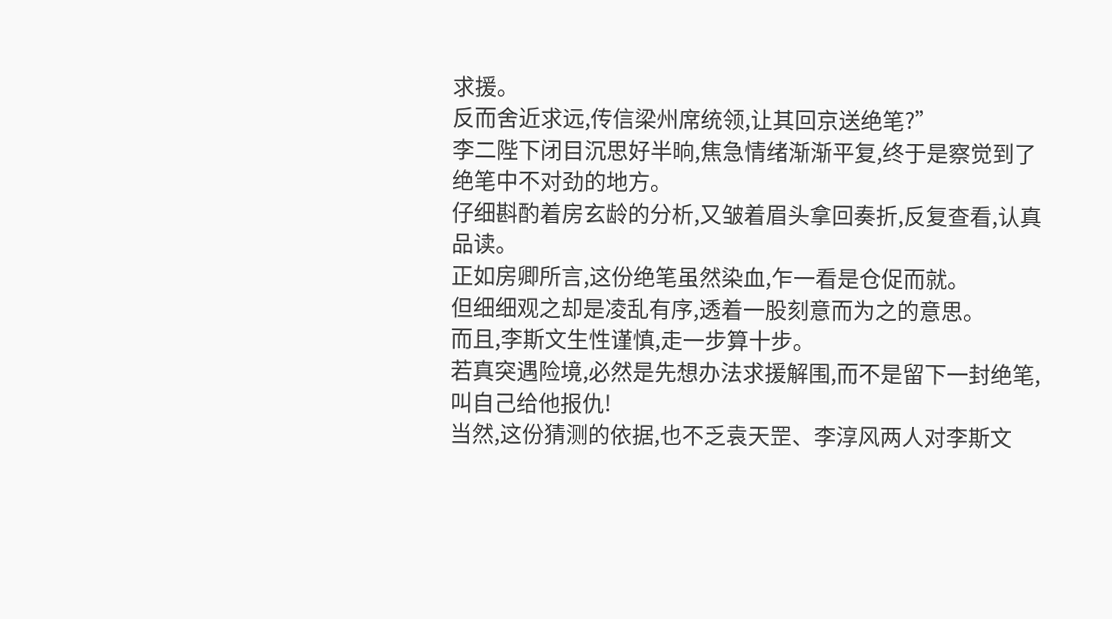求援。
反而舍近求远,传信梁州席统领,让其回京送绝笔?”
李二陛下闭目沉思好半晌,焦急情绪渐渐平复,终于是察觉到了绝笔中不对劲的地方。
仔细斟酌着房玄龄的分析,又皱着眉头拿回奏折,反复查看,认真品读。
正如房卿所言,这份绝笔虽然染血,乍一看是仓促而就。
但细细观之却是凌乱有序,透着一股刻意而为之的意思。
而且,李斯文生性谨慎,走一步算十步。
若真突遇险境,必然是先想办法求援解围,而不是留下一封绝笔,叫自己给他报仇!
当然,这份猜测的依据,也不乏袁天罡、李淳风两人对李斯文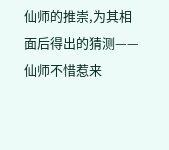仙师的推崇,为其相面后得出的猜测——
仙师不惜惹来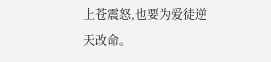上苍震怒,也要为爱徒逆天改命。